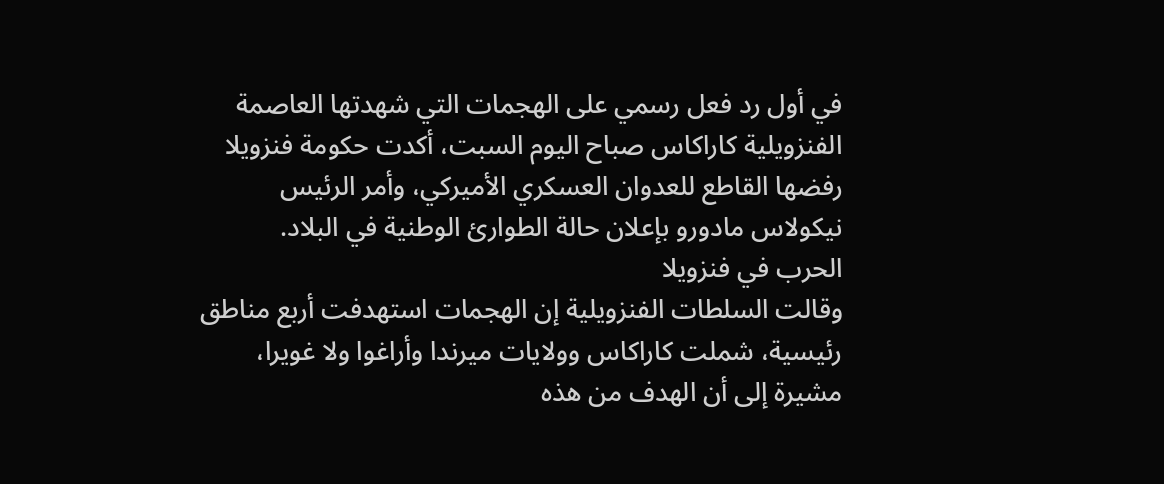في أول رد فعل رسمي على الهجمات التي شهدتها العاصمة الفنزويلية كاراكاس صباح اليوم السبت، أكدت حكومة فنزويلا رفضها القاطع للعدوان العسكري الأميركي، وأمر الرئيس نيكولاس مادورو بإعلان حالة الطوارئ الوطنية في البلاد.
الحرب في فنزويلا
وقالت السلطات الفنزويلية إن الهجمات استهدفت أربع مناطق رئيسية، شملت كاراكاس وولايات ميرندا وأراغوا ولا غويرا، مشيرة إلى أن الهدف من هذه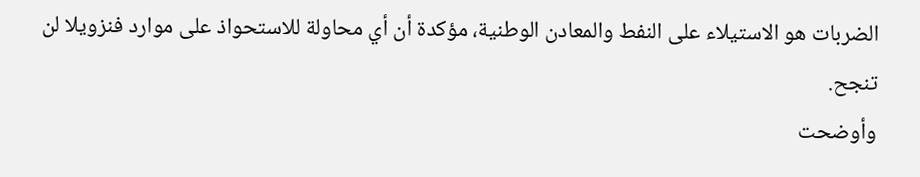الضربات هو الاستيلاء على النفط والمعادن الوطنية، مؤكدة أن أي محاولة للاستحواذ على موارد فنزويلا لن تنجح.
وأوضحت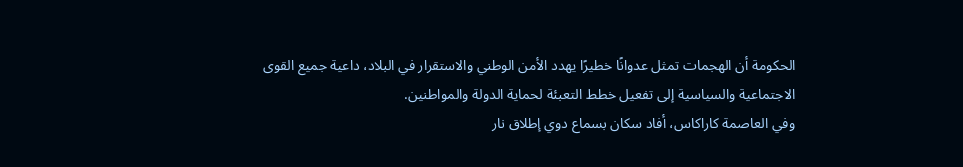الحكومة أن الهجمات تمثل عدوانًا خطيرًا يهدد الأمن الوطني والاستقرار في البلاد، داعية جميع القوى الاجتماعية والسياسية إلى تفعيل خطط التعبئة لحماية الدولة والمواطنين.
وفي العاصمة كاراكاس، أفاد سكان بسماع دوي إطلاق نار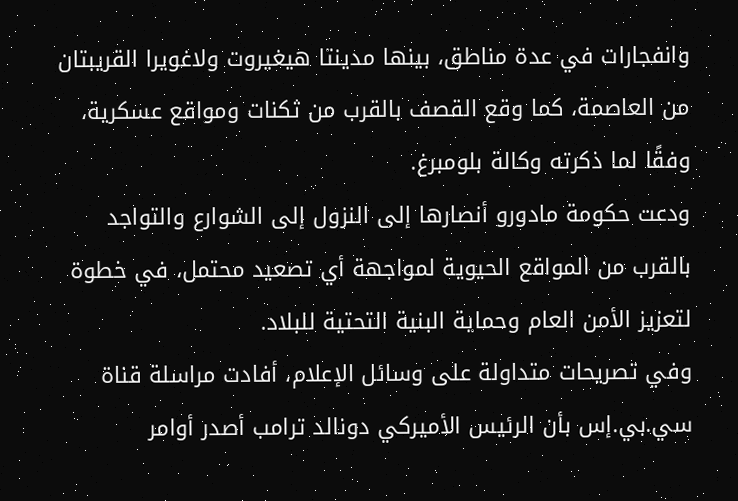وانفجارات في عدة مناطق، بينها مدينتا هيغيروت ولاغويرا القريبتان من العاصمة، كما وقع القصف بالقرب من ثكنات ومواقع عسكرية، وفقًا لما ذكرته وكالة بلومبرغ.
ودعت حكومة مادورو أنصارها إلى النزول إلى الشوارع والتواجد بالقرب من المواقع الحيوية لمواجهة أي تصعيد محتمل، في خطوة لتعزيز الأمن العام وحماية البنية التحتية للبلاد.
وفي تصريحات متداولة على وسائل الإعلام، أفادت مراسلة قناة سي.بي.إس بأن الرئيس الأميركي دونالد ترامب أصدر أوامر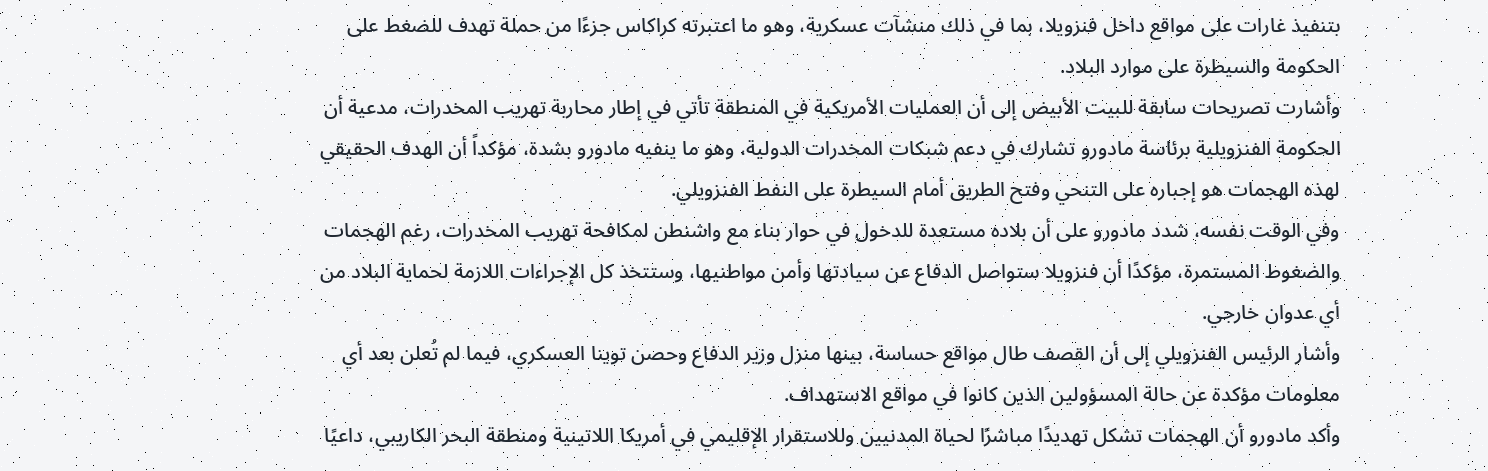بتنفيذ غارات على مواقع داخل فنزويلا، بما في ذلك منشآت عسكرية، وهو ما اعتبرته كراكاس جزءًا من حملة تهدف للضغط على الحكومة والسيطرة على موارد البلاد.
وأشارت تصريحات سابقة للبيت الأبيض إلى أن العمليات الأمريكية في المنطقة تأتي في إطار محاربة تهريب المخدرات، مدعية أن الحكومة الفنزويلية برئاسة مادورو تشارك في دعم شبكات المخدرات الدولية، وهو ما ينفيه مادورو بشدة، مؤكداً أن الهدف الحقيقي لهذه الهجمات هو إجباره على التنحي وفتح الطريق أمام السيطرة على النفط الفنزويلي.
وفي الوقت نفسه، شدد مادورو على أن بلاده مستعدة للدخول في حوار بناء مع واشنطن لمكافحة تهريب المخدرات، رغم الهجمات والضغوط المستمرة، مؤكدًا أن فنزويلا ستواصل الدفاع عن سيادتها وأمن مواطنيها، وستتخذ كل الإجراءات اللازمة لحماية البلاد من أي عدوان خارجي.
وأشار الرئيس الفنزويلي إلى أن القصف طال مواقع حساسة، بينها منزل وزير الدفاع وحصن توينا العسكري، فيما لم تُعلن بعد أي معلومات مؤكدة عن حالة المسؤولين الذين كانوا في مواقع الاستهداف.
وأكد مادورو أن الهجمات تشكل تهديدًا مباشرًا لحياة المدنيين وللاستقرار الإقليمي في أمريكا اللاتينية ومنطقة البحر الكاريبي، داعيًا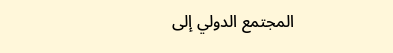المجتمع الدولي إلى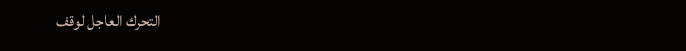التحرك العاجل لوقف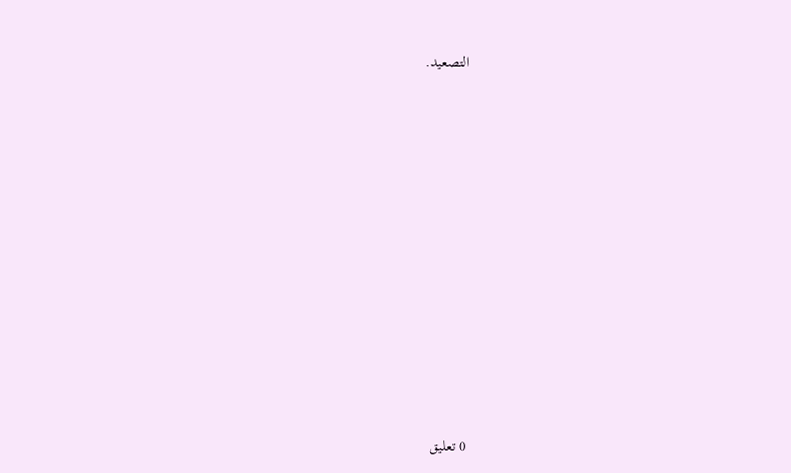التصعيد.















0 تعليق